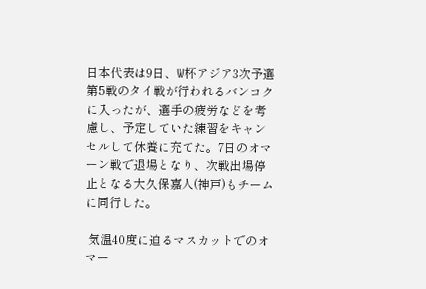日本代表は9日、W杯アジア3次予選第5戦のタイ戦が行われるバンコクに入ったが、選手の疲労などを考慮し、予定していた練習をキャンセルして休養に充てた。7日のオマーン戦で退場となり、次戦出場停止となる大久保嘉人(神戸)もチームに同行した。

 気温40度に迫るマスカットでのオマー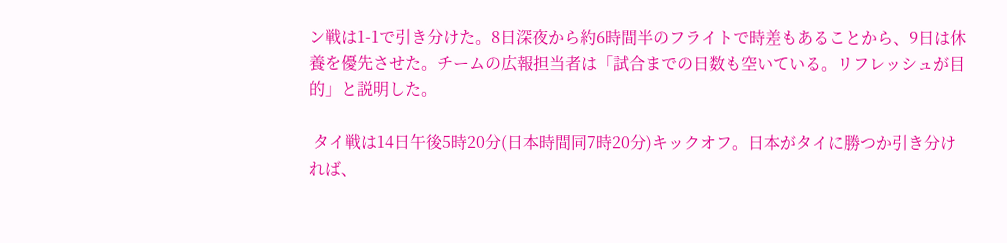ン戦は1-1で引き分けた。8日深夜から約6時間半のフライトで時差もあることから、9日は休養を優先させた。チームの広報担当者は「試合までの日数も空いている。リフレッシュが目的」と説明した。

 タイ戦は14日午後5時20分(日本時間同7時20分)キックオフ。日本がタイに勝つか引き分ければ、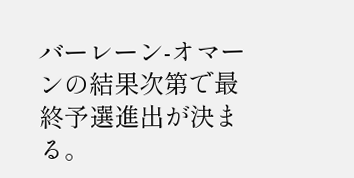バーレーン-オマーンの結果次第で最終予選進出が決まる。